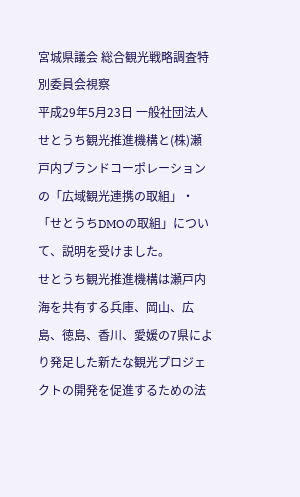宮城県議会 総合観光戦略調査特別委員会視察
平成29年5月23日 一般社団法人せとうち観光推進機構と(株)瀬戸内ブランドコーポレーションの「広域観光連携の取組」・「せとうちDMOの取組」について、説明を受けました。
せとうち観光推進機構は瀬戸内海を共有する兵庫、岡山、広島、徳島、香川、愛媛の7県により発足した新たな観光プロジェクトの開発を促進するための法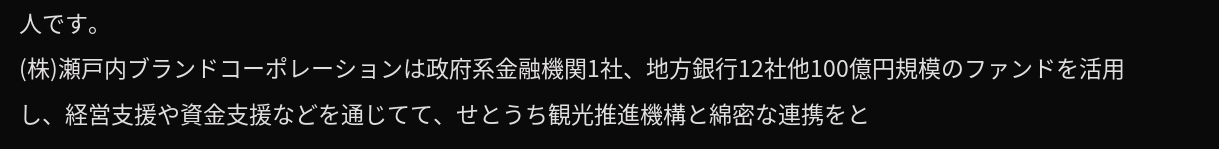人です。
(株)瀬戸内ブランドコーポレーションは政府系金融機関1社、地方銀行12社他100億円規模のファンドを活用し、経営支援や資金支援などを通じてて、せとうち観光推進機構と綿密な連携をと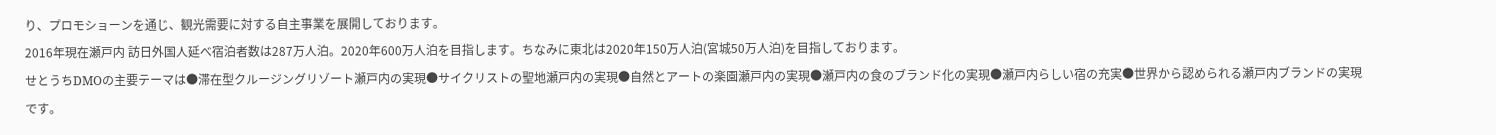り、プロモショーンを通じ、観光需要に対する自主事業を展開しております。
2016年現在瀬戸内 訪日外国人延べ宿泊者数は287万人泊。2020年600万人泊を目指します。ちなみに東北は2020年150万人泊(宮城50万人泊)を目指しております。
せとうちDMOの主要テーマは●滞在型クルージングリゾート瀬戸内の実現●サイクリストの聖地瀬戸内の実現●自然とアートの楽園瀬戸内の実現●瀬戸内の食のブランド化の実現●瀬戸内らしい宿の充実●世界から認められる瀬戸内ブランドの実現です。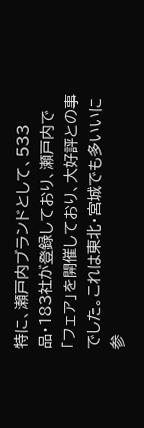特に、瀬戸内ブランドとして、533品・183社が登録しており、瀬戸内で「フェア」を開催しており、大好評との事でした。これは東北・宮城でも多いいに参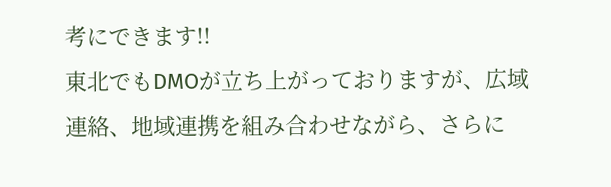考にできます!!
東北でもDMOが立ち上がっておりますが、広域連絡、地域連携を組み合わせながら、さらに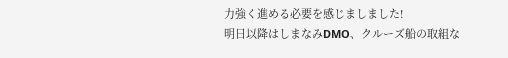力強く進める必要を感じましました!
明日以降はしまなみDMO、クルーズ船の取組な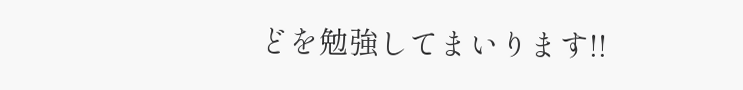どを勉強してまいります!!